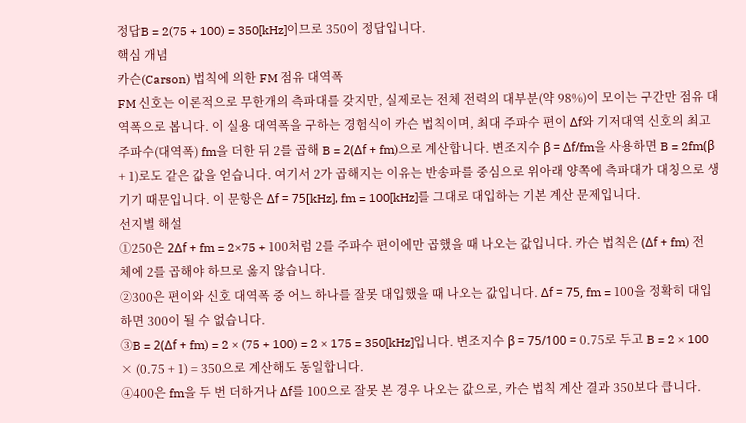정답B = 2(75 + 100) = 350[kHz]이므로 350이 정답입니다.
핵심 개념
카슨(Carson) 법칙에 의한 FM 점유 대역폭
FM 신호는 이론적으로 무한개의 측파대를 갖지만, 실제로는 전체 전력의 대부분(약 98%)이 모이는 구간만 점유 대역폭으로 봅니다. 이 실용 대역폭을 구하는 경험식이 카슨 법칙이며, 최대 주파수 편이 Δf와 기저대역 신호의 최고 주파수(대역폭) fm을 더한 뒤 2를 곱해 B = 2(Δf + fm)으로 계산합니다. 변조지수 β = Δf/fm을 사용하면 B = 2fm(β + 1)로도 같은 값을 얻습니다. 여기서 2가 곱해지는 이유는 반송파를 중심으로 위아래 양쪽에 측파대가 대칭으로 생기기 때문입니다. 이 문항은 Δf = 75[kHz], fm = 100[kHz]를 그대로 대입하는 기본 계산 문제입니다.
선지별 해설
①250은 2Δf + fm = 2×75 + 100처럼 2를 주파수 편이에만 곱했을 때 나오는 값입니다. 카슨 법칙은 (Δf + fm) 전체에 2를 곱해야 하므로 옳지 않습니다.
②300은 편이와 신호 대역폭 중 어느 하나를 잘못 대입했을 때 나오는 값입니다. Δf = 75, fm = 100을 정확히 대입하면 300이 될 수 없습니다.
③B = 2(Δf + fm) = 2 × (75 + 100) = 2 × 175 = 350[kHz]입니다. 변조지수 β = 75/100 = 0.75로 두고 B = 2 × 100 × (0.75 + 1) = 350으로 계산해도 동일합니다.
④400은 fm을 두 번 더하거나 Δf를 100으로 잘못 본 경우 나오는 값으로, 카슨 법칙 계산 결과 350보다 큽니다.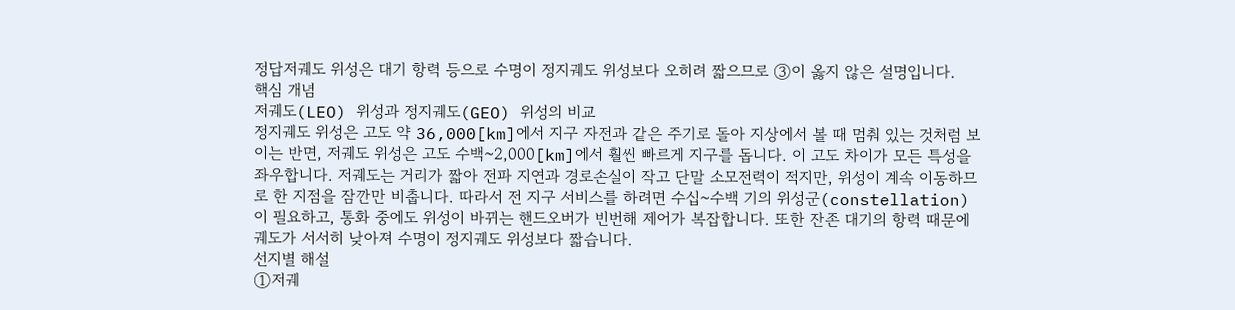정답저궤도 위성은 대기 항력 등으로 수명이 정지궤도 위성보다 오히려 짧으므로 ③이 옳지 않은 설명입니다.
핵심 개념
저궤도(LEO) 위성과 정지궤도(GEO) 위성의 비교
정지궤도 위성은 고도 약 36,000[km]에서 지구 자전과 같은 주기로 돌아 지상에서 볼 때 멈춰 있는 것처럼 보이는 반면, 저궤도 위성은 고도 수백~2,000[km]에서 훨씬 빠르게 지구를 돕니다. 이 고도 차이가 모든 특성을 좌우합니다. 저궤도는 거리가 짧아 전파 지연과 경로손실이 작고 단말 소모전력이 적지만, 위성이 계속 이동하므로 한 지점을 잠깐만 비춥니다. 따라서 전 지구 서비스를 하려면 수십~수백 기의 위성군(constellation)이 필요하고, 통화 중에도 위성이 바뀌는 핸드오버가 빈번해 제어가 복잡합니다. 또한 잔존 대기의 항력 때문에 궤도가 서서히 낮아져 수명이 정지궤도 위성보다 짧습니다.
선지별 해설
①저궤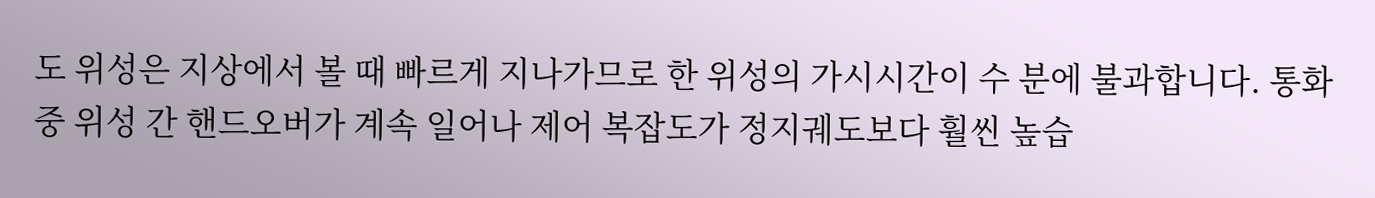도 위성은 지상에서 볼 때 빠르게 지나가므로 한 위성의 가시시간이 수 분에 불과합니다. 통화 중 위성 간 핸드오버가 계속 일어나 제어 복잡도가 정지궤도보다 훨씬 높습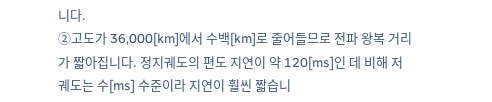니다.
②고도가 36,000[km]에서 수백[km]로 줄어들므로 전파 왕복 거리가 짧아집니다. 정지궤도의 편도 지연이 약 120[ms]인 데 비해 저궤도는 수[ms] 수준이라 지연이 훨씬 짧습니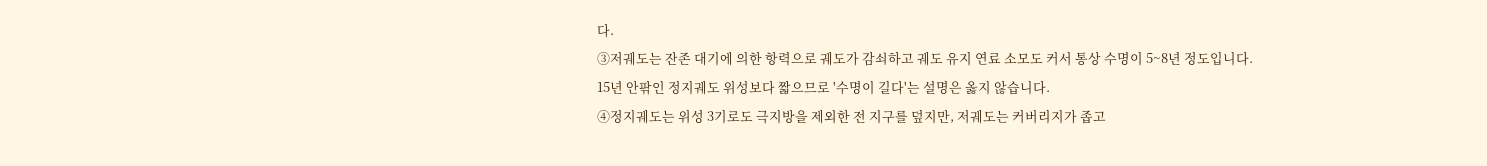다.
③저궤도는 잔존 대기에 의한 항력으로 궤도가 감쇠하고 궤도 유지 연료 소모도 커서 통상 수명이 5~8년 정도입니다. 15년 안팎인 정지궤도 위성보다 짧으므로 '수명이 길다'는 설명은 옳지 않습니다.
④정지궤도는 위성 3기로도 극지방을 제외한 전 지구를 덮지만, 저궤도는 커버리지가 좁고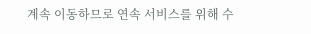계속 이동하므로 연속 서비스를 위해 수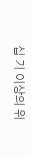십 기 이상의 위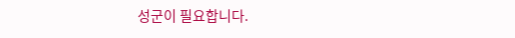성군이 필요합니다.